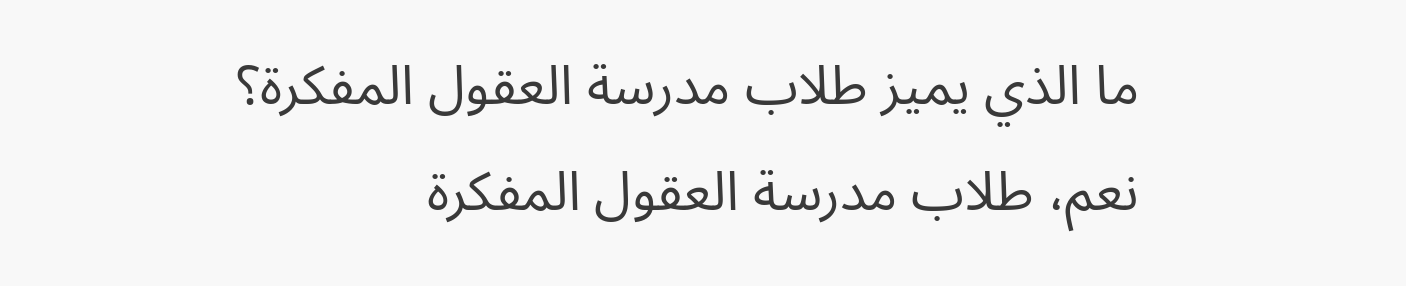ما الذي يميز طلاب مدرسة العقول المفكرة؟
نعم، طلاب مدرسة العقول المفكرة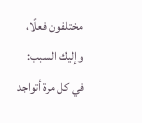مختلفون فعلًا، وإليك السبب:
في كل مرة أتواجد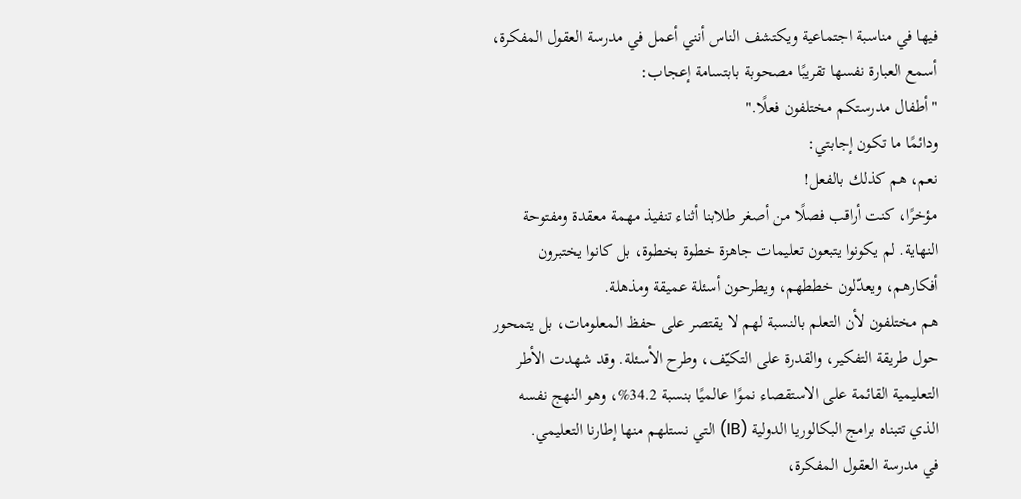فيها في مناسبة اجتماعية ويكتشف الناس أنني أعمل في مدرسة العقول المفكرة، أسمع العبارة نفسها تقريبًا مصحوبة بابتسامة إعجاب:
"أطفال مدرستكم مختلفون فعلًا."
ودائمًا ما تكون إجابتي:
نعم، هم كذلك بالفعل!
مؤخرًا، كنت أراقب فصلًا من أصغر طلابنا أثناء تنفيذ مهمة معقدة ومفتوحة النهاية. لم يكونوا يتبعون تعليمات جاهزة خطوة بخطوة، بل كانوا يختبرون أفكارهم، ويعدّلون خططهم، ويطرحون أسئلة عميقة ومذهلة.
هم مختلفون لأن التعلم بالنسبة لهم لا يقتصر على حفظ المعلومات، بل يتمحور حول طريقة التفكير، والقدرة على التكيّف، وطرح الأسئلة. وقد شهدت الأطر التعليمية القائمة على الاستقصاء نموًا عالميًا بنسبة 34.2%، وهو النهج نفسه الذي تتبناه برامج البكالوريا الدولية (IB) التي نستلهم منها إطارنا التعليمي.
في مدرسة العقول المفكرة،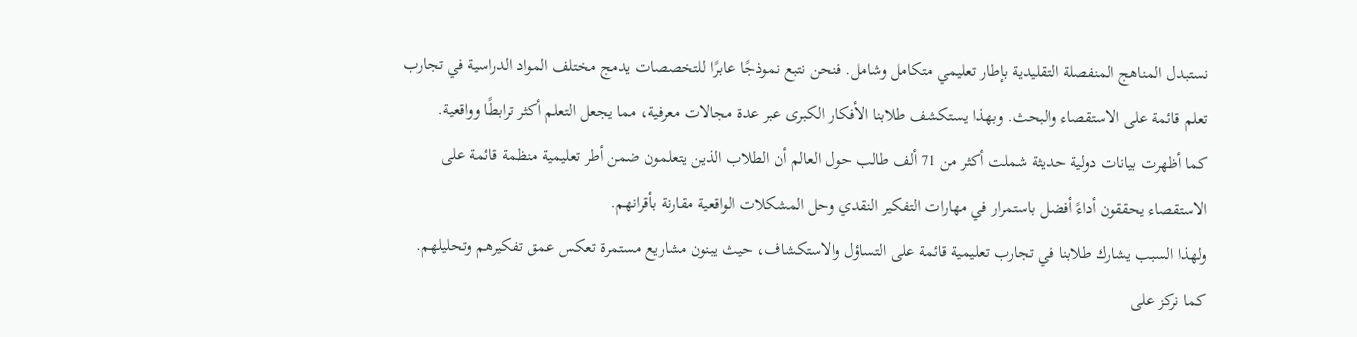نستبدل المناهج المنفصلة التقليدية بإطار تعليمي متكامل وشامل. فنحن نتبع نموذجًا عابرًا للتخصصات يدمج مختلف المواد الدراسية في تجارب تعلم قائمة على الاستقصاء والبحث. وبهذا يستكشف طلابنا الأفكار الكبرى عبر عدة مجالات معرفية، مما يجعل التعلم أكثر ترابطًا وواقعية.
كما أظهرت بيانات دولية حديثة شملت أكثر من 71 ألف طالب حول العالم أن الطلاب الذين يتعلمون ضمن أطر تعليمية منظمة قائمة على الاستقصاء يحققون أداءً أفضل باستمرار في مهارات التفكير النقدي وحل المشكلات الواقعية مقارنة بأقرانهم.
ولهذا السبب يشارك طلابنا في تجارب تعليمية قائمة على التساؤل والاستكشاف، حيث يبنون مشاريع مستمرة تعكس عمق تفكيرهم وتحليلهم. كما نركز على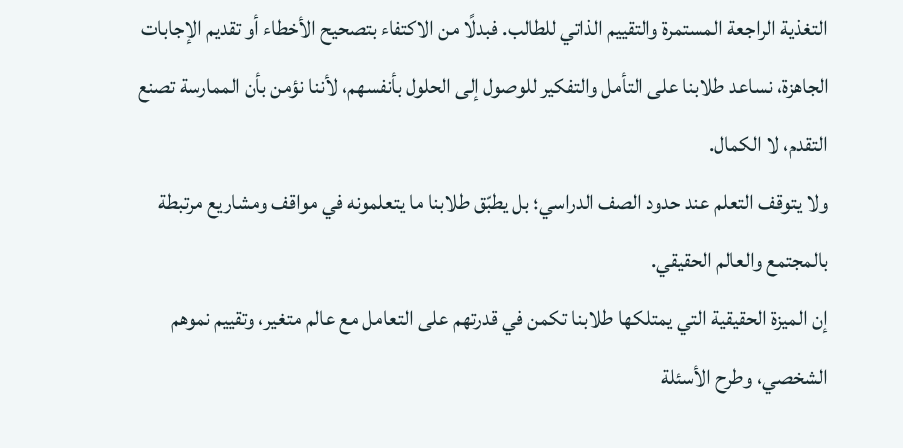التغذية الراجعة المستمرة والتقييم الذاتي للطالب. فبدلًا من الاكتفاء بتصحيح الأخطاء أو تقديم الإجابات الجاهزة، نساعد طلابنا على التأمل والتفكير للوصول إلى الحلول بأنفسهم، لأننا نؤمن بأن الممارسة تصنع التقدم، لا الكمال.
ولا يتوقف التعلم عند حدود الصف الدراسي؛ بل يطبّق طلابنا ما يتعلمونه في مواقف ومشاريع مرتبطة بالمجتمع والعالم الحقيقي.
إن الميزة الحقيقية التي يمتلكها طلابنا تكمن في قدرتهم على التعامل مع عالم متغير، وتقييم نموهم الشخصي، وطرح الأسئلة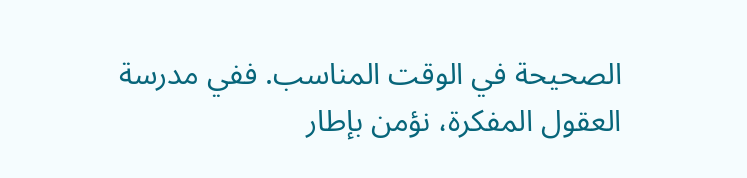الصحيحة في الوقت المناسب. ففي مدرسة العقول المفكرة، نؤمن بإطار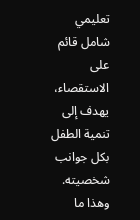تعليمي شامل قائم على الاستقصاء، يهدف إلى تنمية الطفل بكل جوانب شخصيته.
وهذا ما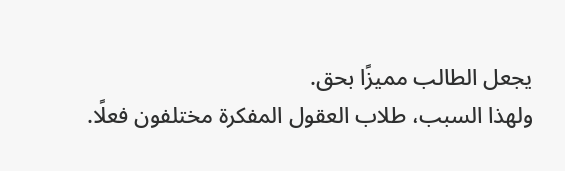يجعل الطالب مميزًا بحق.
ولهذا السبب، طلاب العقول المفكرة مختلفون فعلًا.